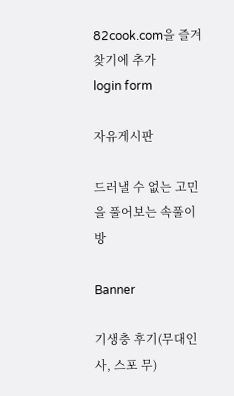82cook.com을 즐겨찾기에 추가
login form

자유게시판

드러낼 수 없는 고민을 풀어보는 속풀이방

Banner

기생충 후기(무대인사, 스포 무)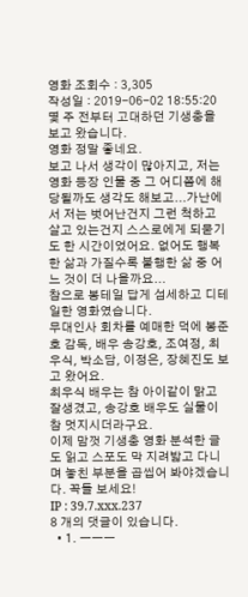영화 조회수 : 3,305
작성일 : 2019-06-02 18:55:20
몇 주 전부터 고대하던 기생충을 보고 왔습니다.
영화 정말 좋네요.
보고 나서 생각이 많아지고, 저는 영화 등장 인물 중 그 어디쯤에 해당될까도 생각도 해보고...가난에서 저는 벗어난건지 그런 척하고 살고 있는건지 스스로에게 되묻기도 한 시간이었어요. 없어도 행복한 삶과 가질수록 불행한 삶 중 어느 것이 더 나을까요...
참으로 봉테일 답게 섬세하고 디테일한 영화였습니다.
무대인사 회차를 예매한 덕에 봉준호 감독, 배우 송강호, 조여정, 최우식, 박소담, 이정은, 장혜진도 보고 왔어요.
최우식 배우는 참 아이같이 맑고 잘생겼고, 송강호 배우도 실물이 참 멋지시더라구요.
이제 맘껏 기생충 영화 분석한 글도 읽고 스포도 막 지려밟고 다니며 놓친 부분을 곱씹어 봐야겠습니다. 꼭들 보세요!
IP : 39.7.xxx.237
8 개의 댓글이 있습니다.
  • 1. ㅡㅡㅡ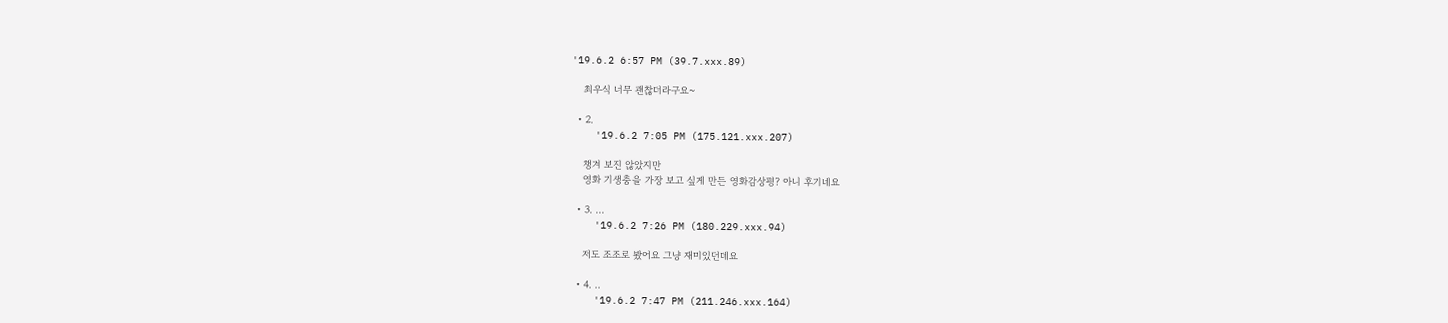'19.6.2 6:57 PM (39.7.xxx.89)

    최우식 너무 괜찮더라구요~

  • 2.
    '19.6.2 7:05 PM (175.121.xxx.207)

    챙겨 보진 않았지만
    영화 기생충을 가장 보고 싶게 만든 영화감상평? 아니 후기네요

  • 3. ...
    '19.6.2 7:26 PM (180.229.xxx.94)

    저도 조조로 봤어요 그냥 재미있던데요

  • 4. ..
    '19.6.2 7:47 PM (211.246.xxx.164)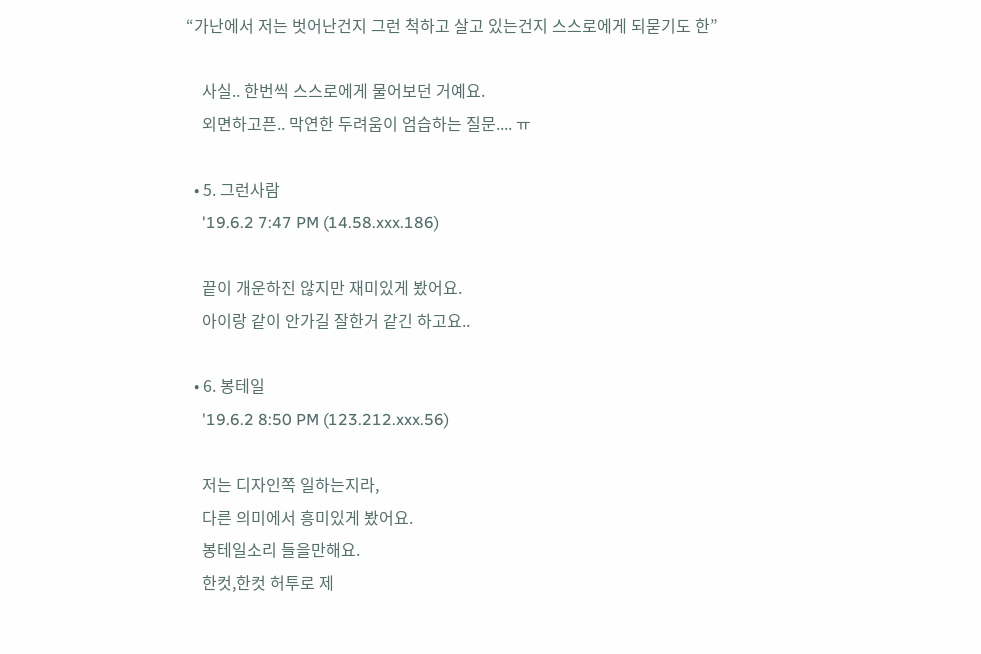“가난에서 저는 벗어난건지 그런 척하고 살고 있는건지 스스로에게 되묻기도 한”

    사실.. 한번씩 스스로에게 물어보던 거예요.
    외면하고픈.. 막연한 두려움이 엄습하는 질문.... ㅠ

  • 5. 그런사람
    '19.6.2 7:47 PM (14.58.xxx.186)

    끝이 개운하진 않지만 재미있게 봤어요.
    아이랑 같이 안가길 잘한거 같긴 하고요..

  • 6. 봉테일
    '19.6.2 8:50 PM (123.212.xxx.56)

    저는 디자인쪽 일하는지라,
    다른 의미에서 흥미있게 봤어요.
    봉테일소리 들을만해요.
    한컷,한컷 허투로 제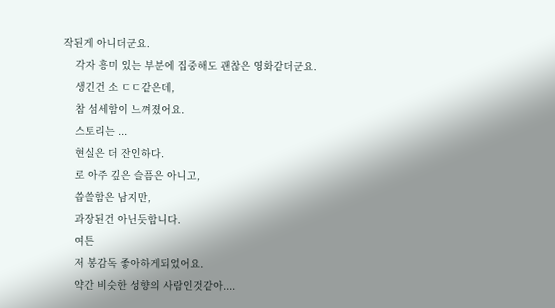작된게 아니더군요.
    각자 흥미 있는 부분에 집중해도 괜찮은 영화같더군요.
    생긴건 소 ㄷㄷ같은데,
    참 섬세함이 느껴졌어요.
    스토리는 ...
    현실은 더 잔인하다.
    로 아주 깊은 슬픔은 아니고,
    씁쓸함은 남지만,
    과장된건 아닌듯합니다.
    여튼
    저 봉감독 좋아하게되었어요.
    약간 비슷한 성향의 사람인것같아....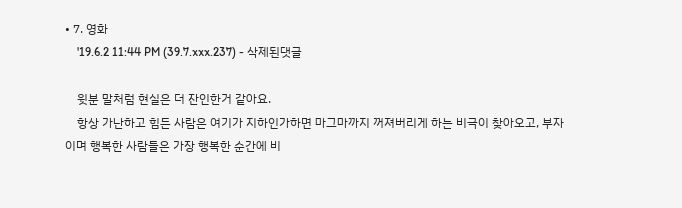• 7. 영화
    '19.6.2 11:44 PM (39.7.xxx.237) - 삭제된댓글

    윗분 말처럼 현실은 더 잔인한거 같아요.
    항상 가난하고 힘든 사람은 여기가 지하인가하면 마그마까지 꺼져버리게 하는 비극이 찾아오고, 부자이며 행복한 사람들은 가장 행복한 순간에 비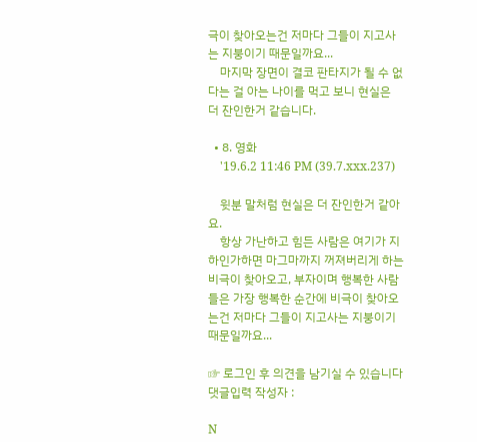극이 찾아오는건 저마다 그들이 지고사는 지붕이기 때문일까요...
    마지막 장면이 결코 판타지가 될 수 없다는 걸 아는 나이를 먹고 보니 현실은 더 잔인한거 같습니다.

  • 8. 영화
    '19.6.2 11:46 PM (39.7.xxx.237)

    윗분 말처럼 현실은 더 잔인한거 같아요.
    항상 가난하고 힘든 사람은 여기가 지하인가하면 마그마까지 꺼져버리게 하는 비극이 찾아오고, 부자이며 행복한 사람들은 가장 행복한 순간에 비극이 찾아오는건 저마다 그들이 지고사는 지붕이기 때문일까요...

☞ 로그인 후 의견을 남기실 수 있습니다
댓글입력 작성자 :

N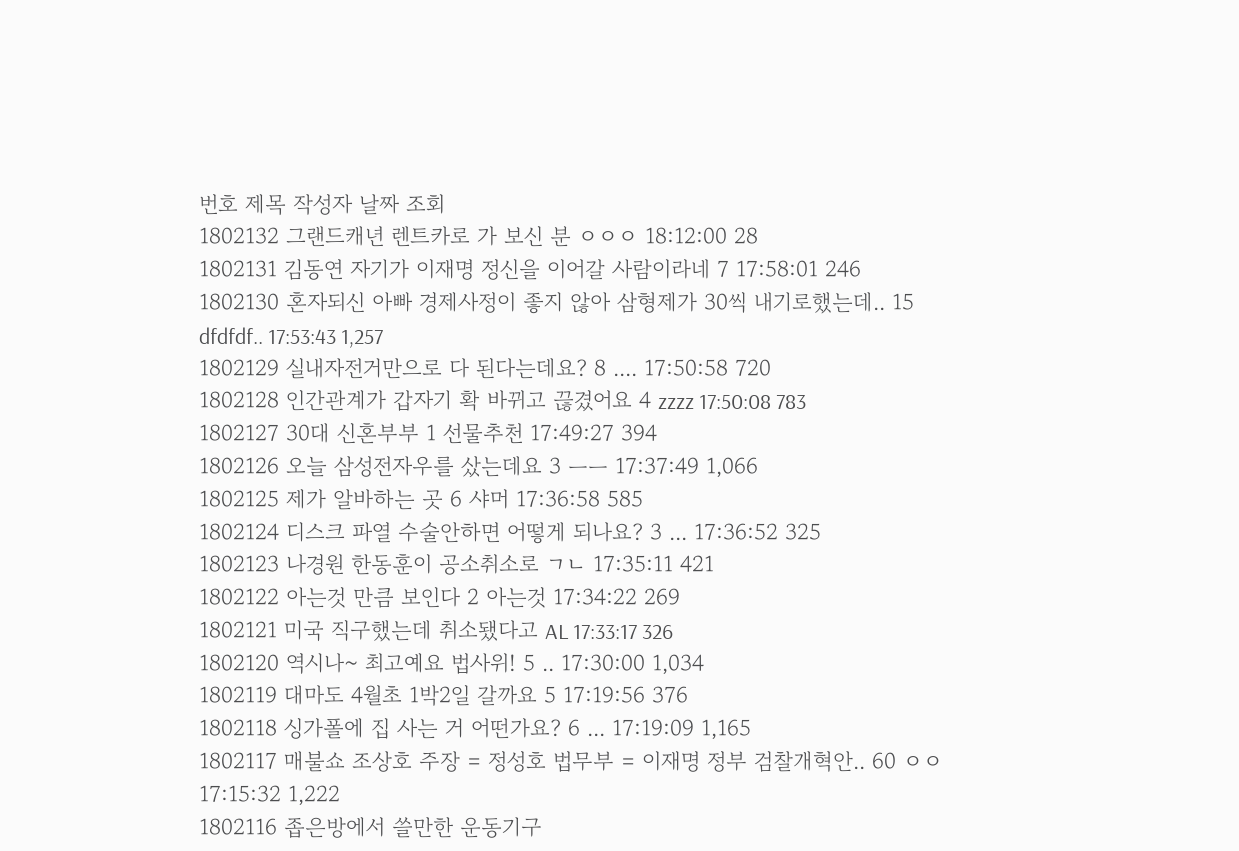번호 제목 작성자 날짜 조회
1802132 그랜드캐년 렌트카로 가 보신 분 ㅇㅇㅇ 18:12:00 28
1802131 김동연 자기가 이재명 정신을 이어갈 사람이라네 7 17:58:01 246
1802130 혼자되신 아빠 경제사정이 좋지 않아 삼형제가 30씩 내기로했는데.. 15 dfdfdf.. 17:53:43 1,257
1802129 실내자전거만으로 다 된다는데요? 8 .... 17:50:58 720
1802128 인간관계가 갑자기 확 바뀌고 끊겼어요 4 zzzz 17:50:08 783
1802127 30대 신혼부부 1 선물추천 17:49:27 394
1802126 오늘 삼성전자우를 샀는데요 3 ㅡㅡ 17:37:49 1,066
1802125 제가 알바하는 곳 6 샤머 17:36:58 585
1802124 디스크 파열 수술안하면 어떻게 되나요? 3 ... 17:36:52 325
1802123 나경원 한동훈이 공소취소로 ㄱㄴ 17:35:11 421
1802122 아는것 만큼 보인다 2 아는것 17:34:22 269
1802121 미국 직구했는데 취소됐다고 AL 17:33:17 326
1802120 역시나~ 최고예요 법사위! 5 .. 17:30:00 1,034
1802119 대마도 4월초 1박2일 갈까요 5 17:19:56 376
1802118 싱가폴에 집 사는 거 어떤가요? 6 ... 17:19:09 1,165
1802117 매불쇼 조상호 주장 = 정성호 법무부 = 이재명 정부 검찰개혁안.. 60 ㅇㅇ 17:15:32 1,222
1802116 좁은방에서 쓸만한 운동기구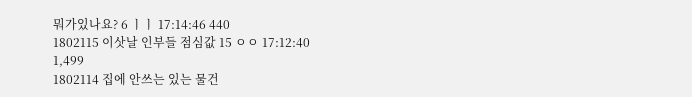뭐가있나요? 6 ㅣㅣ 17:14:46 440
1802115 이삿날 인부들 점심값 15 ㅇㅇ 17:12:40 1,499
1802114 집에 안쓰는 있는 물건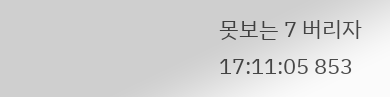못보는 7 버리자 17:11:05 853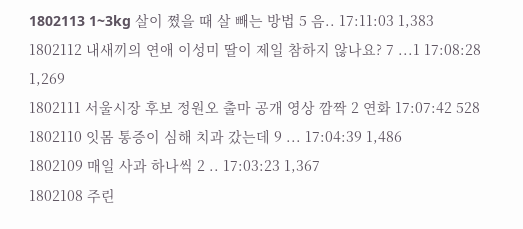1802113 1~3kg 살이 쪘을 때 살 빼는 방법 5 음.. 17:11:03 1,383
1802112 내새끼의 연애 이성미 딸이 제일 참하지 않나요? 7 ...1 17:08:28 1,269
1802111 서울시장 후보 정원오 출마 공개 영상 깜짝 2 연화 17:07:42 528
1802110 잇몸 통증이 심해 치과 갔는데 9 ... 17:04:39 1,486
1802109 매일 사과 하나씩 2 .. 17:03:23 1,367
1802108 주린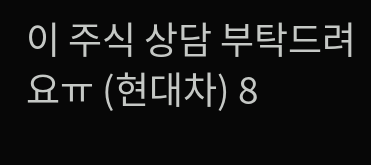이 주식 상담 부탁드려요ㅠ (현대차) 8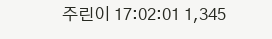주린이 17:02:01 1,345